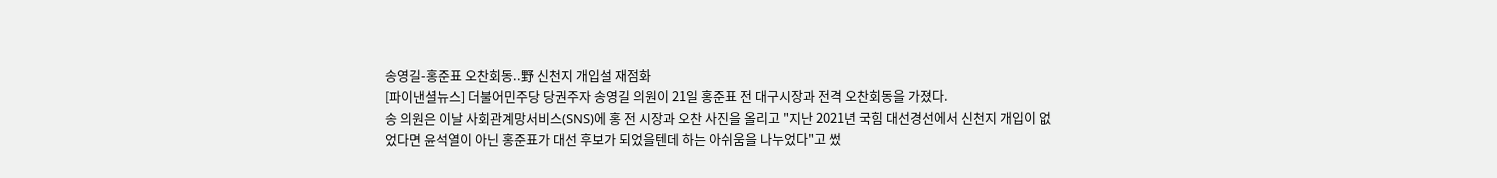송영길-홍준표 오찬회동..野 신천지 개입설 재점화
[파이낸셜뉴스] 더불어민주당 당권주자 송영길 의원이 21일 홍준표 전 대구시장과 전격 오찬회동을 가졌다.
송 의원은 이날 사회관계망서비스(SNS)에 홍 전 시장과 오찬 사진을 올리고 "지난 2021년 국힘 대선경선에서 신천지 개입이 없었다면 윤석열이 아닌 홍준표가 대선 후보가 되었을텐데 하는 아쉬움을 나누었다"고 썼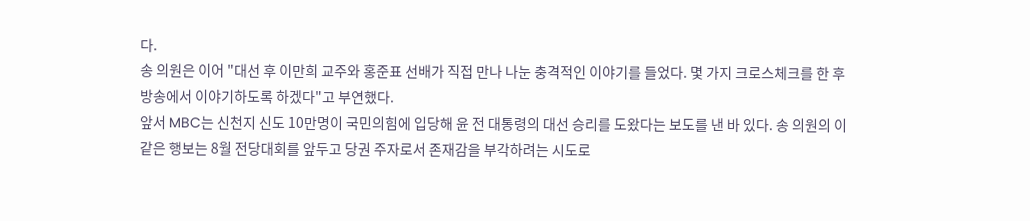다.
송 의원은 이어 "대선 후 이만희 교주와 홍준표 선배가 직접 만나 나눈 충격적인 이야기를 들었다. 몇 가지 크로스체크를 한 후 방송에서 이야기하도록 하겠다"고 부연했다.
앞서 MBC는 신천지 신도 10만명이 국민의힘에 입당해 윤 전 대통령의 대선 승리를 도왔다는 보도를 낸 바 있다. 송 의원의 이 같은 행보는 8월 전당대회를 앞두고 당권 주자로서 존재감을 부각하려는 시도로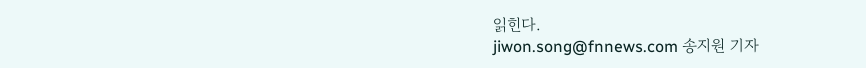읽힌다.
jiwon.song@fnnews.com 송지원 기자